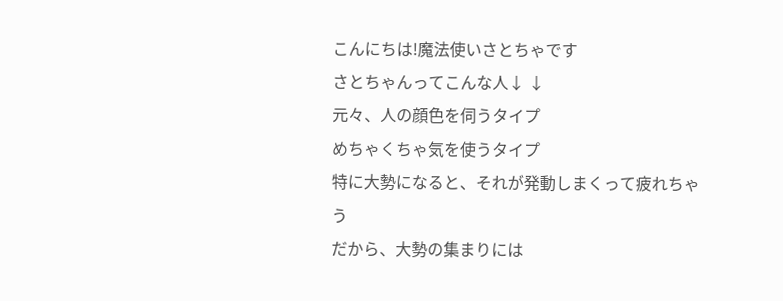こんにちは!魔法使いさとちゃです
さとちゃんってこんな人↓ ↓
元々、人の顔色を伺うタイプ
めちゃくちゃ気を使うタイプ
特に大勢になると、それが発動しまくって疲れちゃう
だから、大勢の集まりには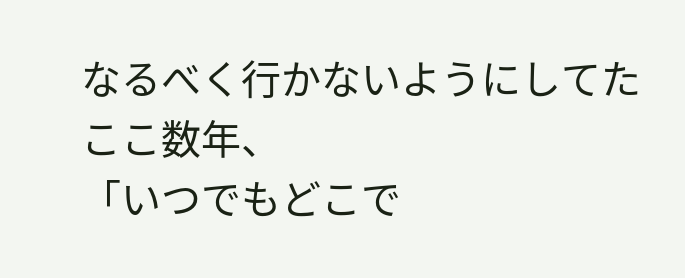なるべく行かないようにしてた
ここ数年、
「いつでもどこで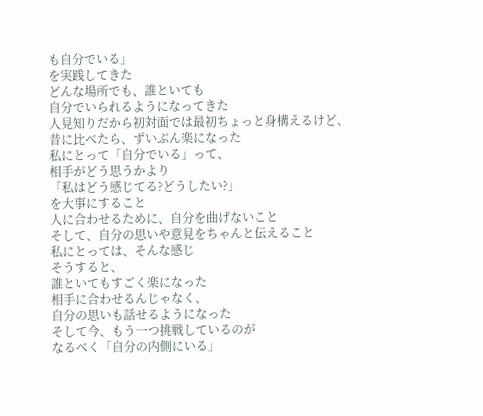も自分でいる」
を実践してきた
どんな場所でも、誰といても
自分でいられるようになってきた
人見知りだから初対面では最初ちょっと身構えるけど、
昔に比べたら、ずいぶん楽になった
私にとって「自分でいる」って、
相手がどう思うかより
「私はどう感じてる?どうしたい?」
を大事にすること
人に合わせるために、自分を曲げないこと
そして、自分の思いや意見をちゃんと伝えること
私にとっては、そんな感じ
そうすると、
誰といてもすごく楽になった
相手に合わせるんじゃなく、
自分の思いも話せるようになった
そして今、もう一つ挑戦しているのが
なるべく「自分の内側にいる」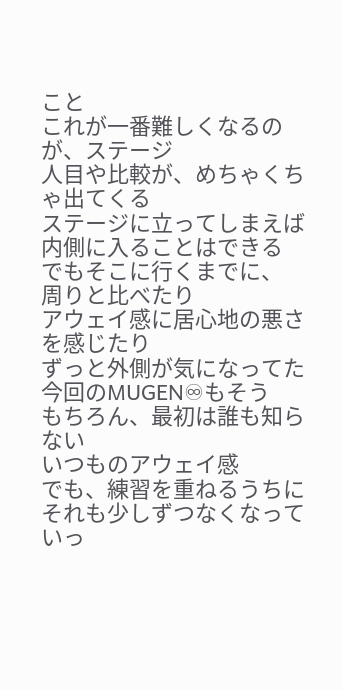こと
これが一番難しくなるのが、ステージ
人目や比較が、めちゃくちゃ出てくる
ステージに立ってしまえば
内側に入ることはできる
でもそこに行くまでに、
周りと比べたり
アウェイ感に居心地の悪さを感じたり
ずっと外側が気になってた
今回のMUGEN♾もそう
もちろん、最初は誰も知らない
いつものアウェイ感
でも、練習を重ねるうちに
それも少しずつなくなっていっ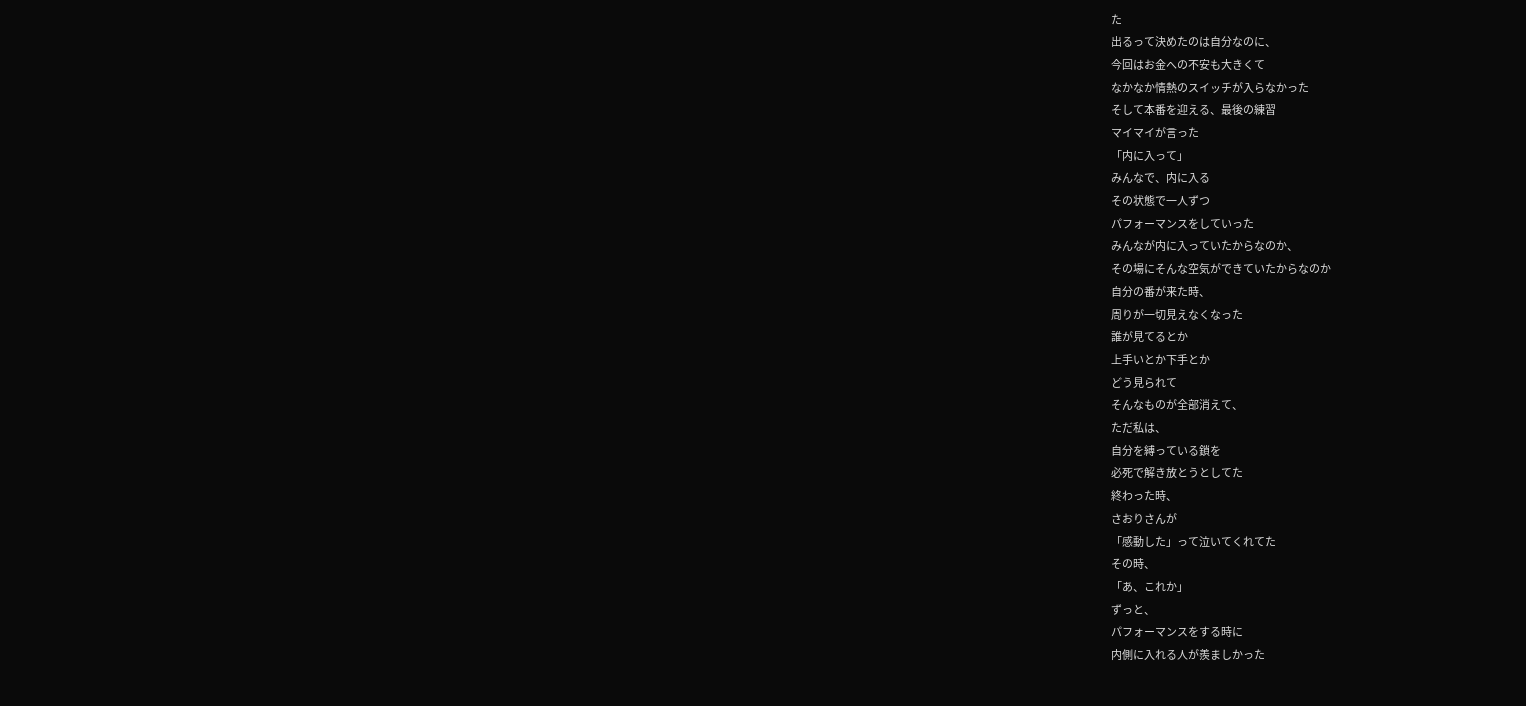た
出るって決めたのは自分なのに、
今回はお金への不安も大きくて
なかなか情熱のスイッチが入らなかった
そして本番を迎える、最後の練習
マイマイが言った
「内に入って」
みんなで、内に入る
その状態で一人ずつ
パフォーマンスをしていった
みんなが内に入っていたからなのか、
その場にそんな空気ができていたからなのか
自分の番が来た時、
周りが一切見えなくなった
誰が見てるとか
上手いとか下手とか
どう見られて
そんなものが全部消えて、
ただ私は、
自分を縛っている鎖を
必死で解き放とうとしてた
終わった時、
さおりさんが
「感動した」って泣いてくれてた
その時、
「あ、これか」
ずっと、
パフォーマンスをする時に
内側に入れる人が羨ましかった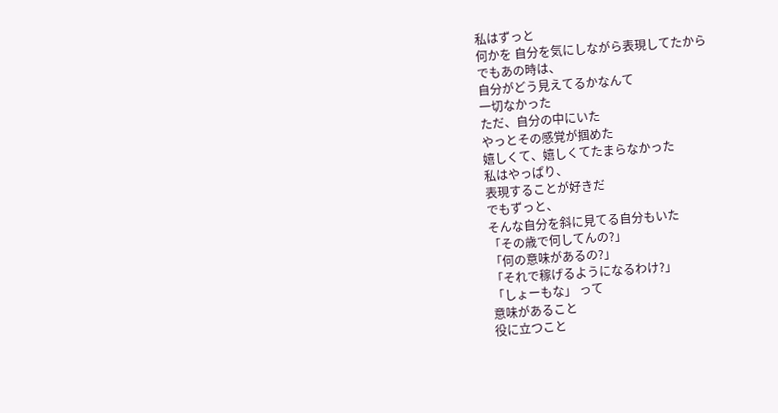私はずっと
何かを 自分を気にしながら表現してたから
でもあの時は、
自分がどう見えてるかなんて
一切なかった
ただ、自分の中にいた
やっとその感覚が掴めた
嬉しくて、嬉しくてたまらなかった
私はやっぱり、
表現することが好きだ
でもずっと、
そんな自分を斜に見てる自分もいた
「その歳で何してんの?」
「何の意味があるの?」
「それで稼げるようになるわけ?」
「しょーもな」 って
意味があること
役に立つこと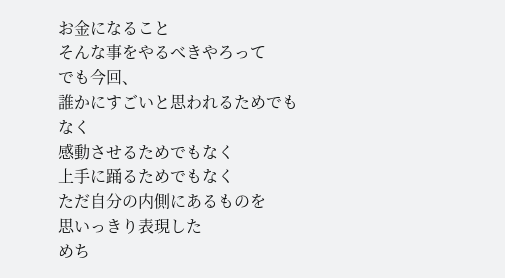お金になること
そんな事をやるべきやろって
でも今回、
誰かにすごいと思われるためでもなく
感動させるためでもなく
上手に踊るためでもなく
ただ自分の内側にあるものを
思いっきり表現した
めち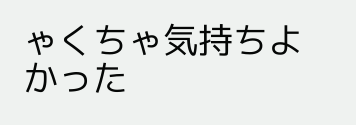ゃくちゃ気持ちよかった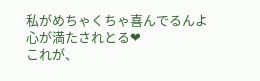私がめちゃくちゃ喜んでるんよ
心が満たされとる❤
これが、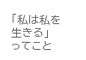「私は私を生きる」
ってこと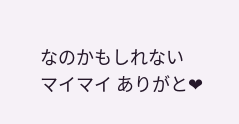なのかもしれない
マイマイ ありがと❤